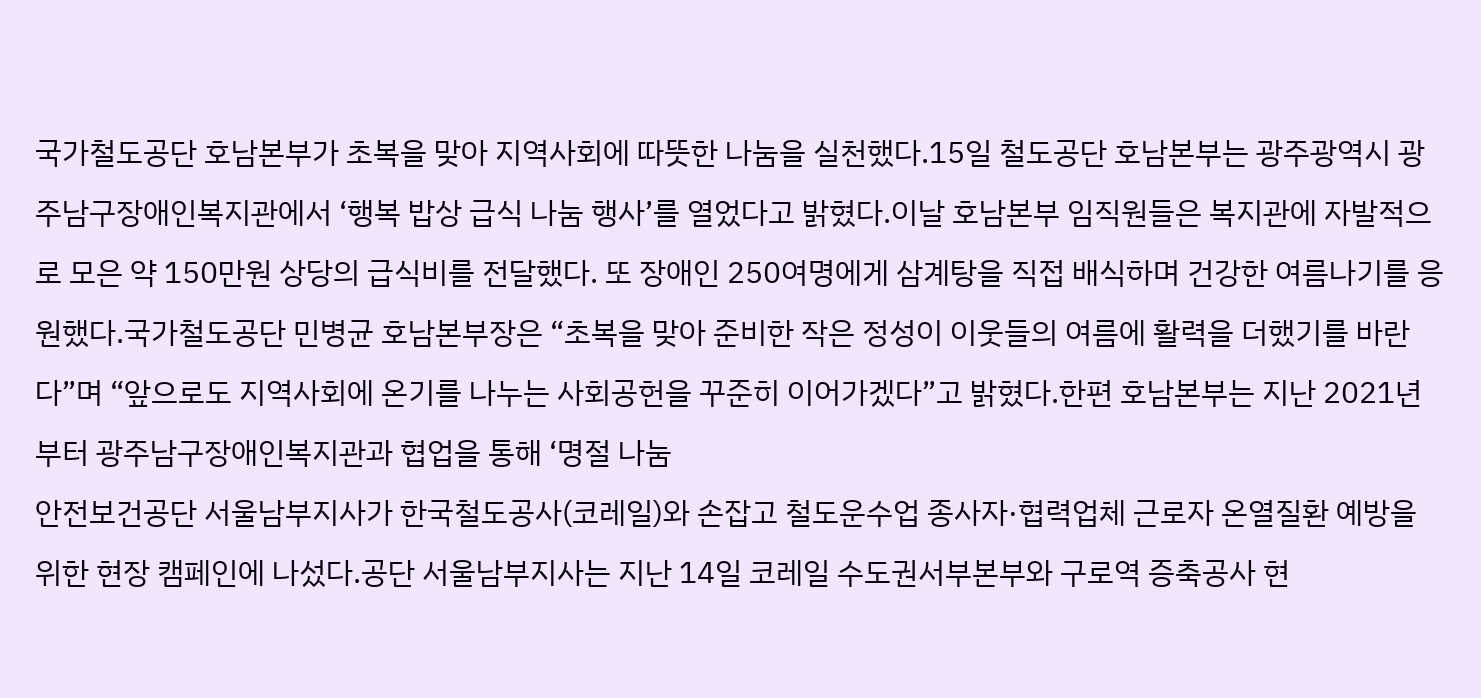국가철도공단 호남본부가 초복을 맞아 지역사회에 따뜻한 나눔을 실천했다.15일 철도공단 호남본부는 광주광역시 광주남구장애인복지관에서 ‘행복 밥상 급식 나눔 행사’를 열었다고 밝혔다.이날 호남본부 임직원들은 복지관에 자발적으로 모은 약 150만원 상당의 급식비를 전달했다. 또 장애인 250여명에게 삼계탕을 직접 배식하며 건강한 여름나기를 응원했다.국가철도공단 민병균 호남본부장은 “초복을 맞아 준비한 작은 정성이 이웃들의 여름에 활력을 더했기를 바란다”며 “앞으로도 지역사회에 온기를 나누는 사회공헌을 꾸준히 이어가겠다”고 밝혔다.한편 호남본부는 지난 2021년부터 광주남구장애인복지관과 협업을 통해 ‘명절 나눔
안전보건공단 서울남부지사가 한국철도공사(코레일)와 손잡고 철도운수업 종사자·협력업체 근로자 온열질환 예방을 위한 현장 캠페인에 나섰다.공단 서울남부지사는 지난 14일 코레일 수도권서부본부와 구로역 증축공사 현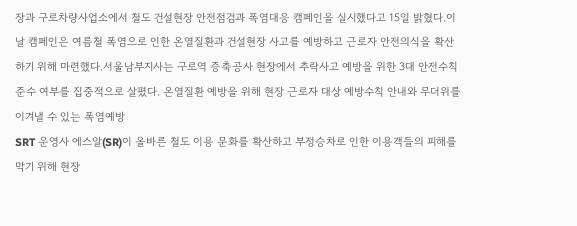장과 구로차량사업소에서 철도 건설현장 안전점검과 폭염대응 캠페인을 실시했다고 15일 밝혔다.이날 캠페인은 여름철 폭염으로 인한 온열질환과 건설현장 사고를 예방하고 근로자 안전의식을 확산하기 위해 마련했다.서울남부지사는 구로역 증축공사 현장에서 추락사고 예방을 위한 3대 안전수칙 준수 여부를 집중적으로 살폈다. 온열질환 예방을 위해 현장 근로자 대상 예방수칙 안내와 무더위를 이겨낼 수 있는 폭염예방
SRT 운영사 에스알(SR)이 올바른 철도 이용 문화를 확산하고 부정승차로 인한 이용객들의 피해를 막기 위해 현장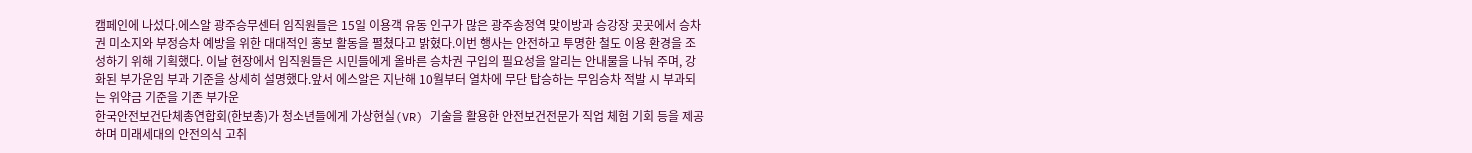캠페인에 나섰다.에스알 광주승무센터 임직원들은 15일 이용객 유동 인구가 많은 광주송정역 맞이방과 승강장 곳곳에서 승차권 미소지와 부정승차 예방을 위한 대대적인 홍보 활동을 펼쳤다고 밝혔다.이번 행사는 안전하고 투명한 철도 이용 환경을 조성하기 위해 기획했다. 이날 현장에서 임직원들은 시민들에게 올바른 승차권 구입의 필요성을 알리는 안내물을 나눠 주며, 강화된 부가운임 부과 기준을 상세히 설명했다.앞서 에스알은 지난해 10월부터 열차에 무단 탑승하는 무임승차 적발 시 부과되는 위약금 기준을 기존 부가운
한국안전보건단체총연합회(한보총)가 청소년들에게 가상현실(VR) 기술을 활용한 안전보건전문가 직업 체험 기회 등을 제공하며 미래세대의 안전의식 고취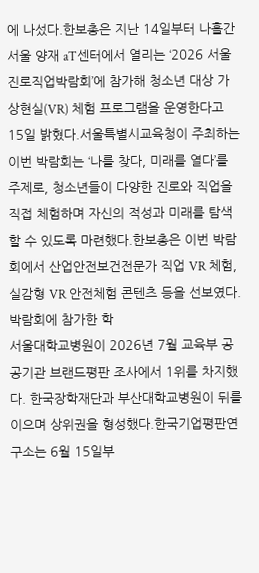에 나섰다.한보총은 지난 14일부터 나흘간 서울 양재 aT센터에서 열리는 ‘2026 서울진로직업박람회’에 참가해 청소년 대상 가상현실(VR) 체험 프로그램을 운영한다고 15일 밝혔다.서울특별시교육청이 주최하는 이번 박람회는 ‘나를 찾다, 미래를 열다’를 주제로, 청소년들이 다양한 진로와 직업을 직접 체험하며 자신의 적성과 미래를 탐색할 수 있도록 마련했다.한보총은 이번 박람회에서 산업안전보건전문가 직업 VR 체험, 실감형 VR 안전체험 콘텐츠 등을 선보였다. 박람회에 참가한 학
서울대학교병원이 2026년 7월 교육부 공공기관 브랜드평판 조사에서 1위를 차지했다. 한국장학재단과 부산대학교병원이 뒤를 이으며 상위권을 형성했다.한국기업평판연구소는 6월 15일부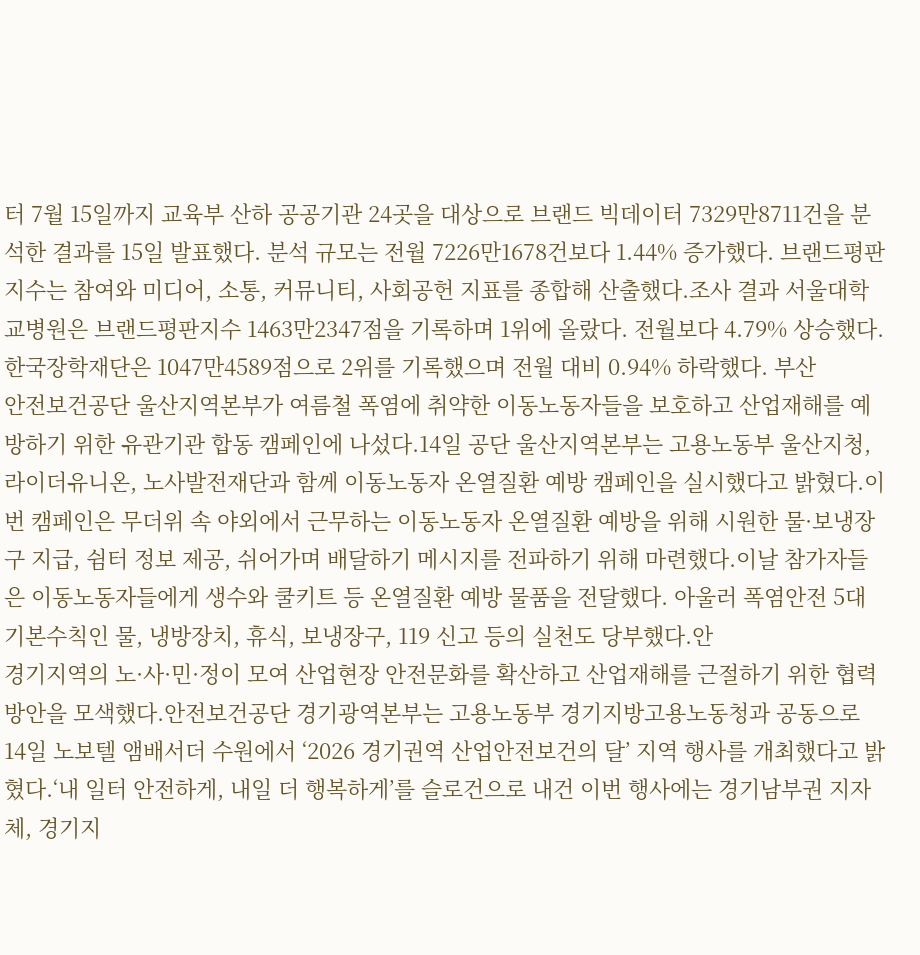터 7월 15일까지 교육부 산하 공공기관 24곳을 대상으로 브랜드 빅데이터 7329만8711건을 분석한 결과를 15일 발표했다. 분석 규모는 전월 7226만1678건보다 1.44% 증가했다. 브랜드평판지수는 참여와 미디어, 소통, 커뮤니티, 사회공헌 지표를 종합해 산출했다.조사 결과 서울대학교병원은 브랜드평판지수 1463만2347점을 기록하며 1위에 올랐다. 전월보다 4.79% 상승했다. 한국장학재단은 1047만4589점으로 2위를 기록했으며 전월 대비 0.94% 하락했다. 부산
안전보건공단 울산지역본부가 여름철 폭염에 취약한 이동노동자들을 보호하고 산업재해를 예방하기 위한 유관기관 합동 캠페인에 나섰다.14일 공단 울산지역본부는 고용노동부 울산지청, 라이더유니온, 노사발전재단과 함께 이동노동자 온열질환 예방 캠페인을 실시했다고 밝혔다.이번 캠페인은 무더위 속 야외에서 근무하는 이동노동자 온열질환 예방을 위해 시원한 물·보냉장구 지급, 쉼터 정보 제공, 쉬어가며 배달하기 메시지를 전파하기 위해 마련했다.이날 참가자들은 이동노동자들에게 생수와 쿨키트 등 온열질환 예방 물품을 전달했다. 아울러 폭염안전 5대 기본수칙인 물, 냉방장치, 휴식, 보냉장구, 119 신고 등의 실천도 당부했다.안
경기지역의 노·사·민·정이 모여 산업현장 안전문화를 확산하고 산업재해를 근절하기 위한 협력 방안을 모색했다.안전보건공단 경기광역본부는 고용노동부 경기지방고용노동청과 공동으로 14일 노보텔 앰배서더 수원에서 ‘2026 경기권역 산업안전보건의 달’ 지역 행사를 개최했다고 밝혔다.‘내 일터 안전하게, 내일 더 행복하게’를 슬로건으로 내건 이번 행사에는 경기남부권 지자체, 경기지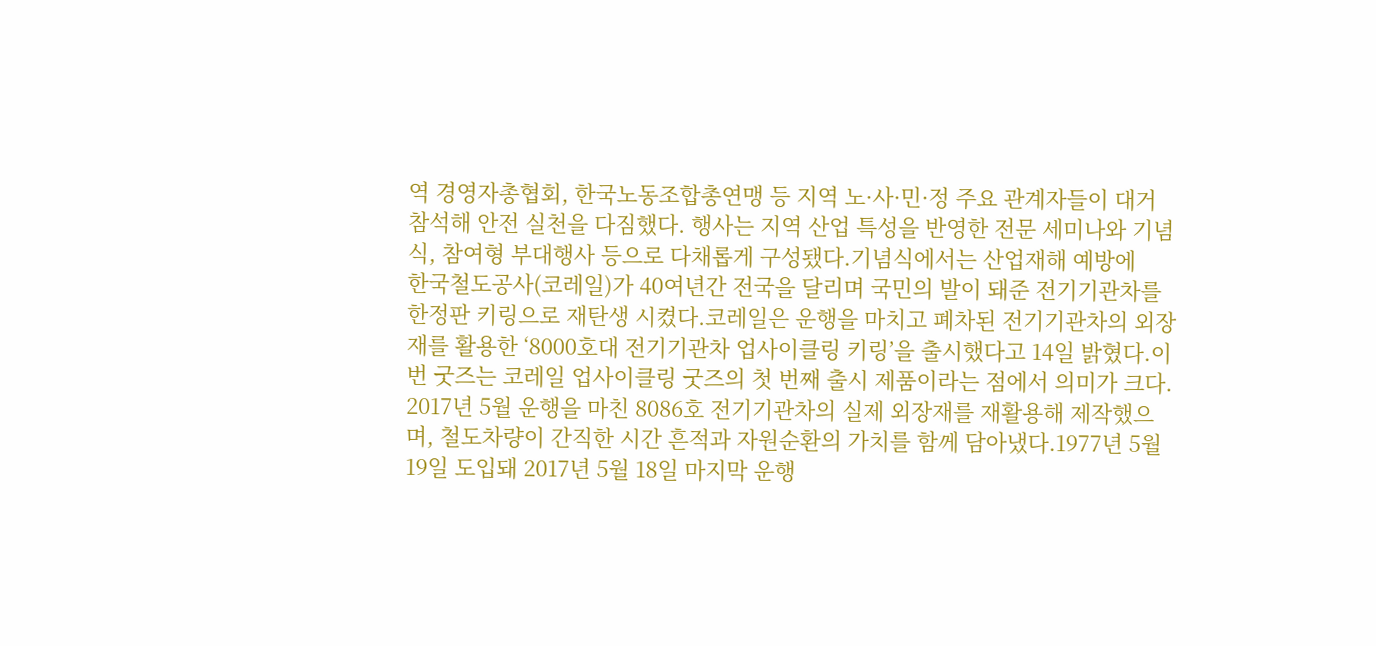역 경영자총협회, 한국노동조합총연맹 등 지역 노·사·민·정 주요 관계자들이 대거 참석해 안전 실천을 다짐했다. 행사는 지역 산업 특성을 반영한 전문 세미나와 기념식, 참여형 부대행사 등으로 다채롭게 구성됐다.기념식에서는 산업재해 예방에
한국철도공사(코레일)가 40여년간 전국을 달리며 국민의 발이 돼준 전기기관차를 한정판 키링으로 재탄생 시켰다.코레일은 운행을 마치고 폐차된 전기기관차의 외장재를 활용한 ‘8000호대 전기기관차 업사이클링 키링’을 출시했다고 14일 밝혔다.이번 굿즈는 코레일 업사이클링 굿즈의 첫 번째 출시 제품이라는 점에서 의미가 크다. 2017년 5월 운행을 마친 8086호 전기기관차의 실제 외장재를 재활용해 제작했으며, 철도차량이 간직한 시간 흔적과 자원순환의 가치를 함께 담아냈다.1977년 5월 19일 도입돼 2017년 5월 18일 마지막 운행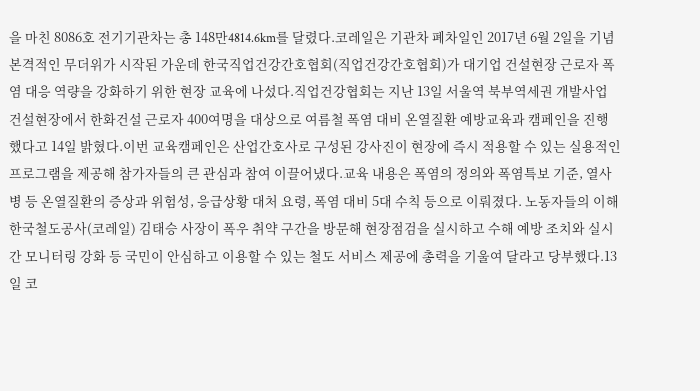을 마친 8086호 전기기관차는 총 148만4814.6km를 달렸다.코레일은 기관차 폐차일인 2017년 6월 2일을 기념
본격적인 무더위가 시작된 가운데 한국직업건강간호협회(직업건강간호협회)가 대기업 건설현장 근로자 폭염 대응 역량을 강화하기 위한 현장 교육에 나섰다.직업건강협회는 지난 13일 서울역 북부역세권 개발사업 건설현장에서 한화건설 근로자 400여명을 대상으로 여름철 폭염 대비 온열질환 예방교육과 캠페인을 진행했다고 14일 밝혔다.이번 교육캠페인은 산업간호사로 구성된 강사진이 현장에 즉시 적용할 수 있는 실용적인 프로그램을 제공해 참가자들의 큰 관심과 참여 이끌어냈다.교육 내용은 폭염의 정의와 폭염특보 기준, 열사병 등 온열질환의 증상과 위험성, 응급상황 대처 요령, 폭염 대비 5대 수칙 등으로 이뤄졌다. 노동자들의 이해
한국철도공사(코레일) 김태승 사장이 폭우 취약 구간을 방문해 현장점검을 실시하고 수해 예방 조치와 실시간 모니터링 강화 등 국민이 안심하고 이용할 수 있는 철도 서비스 제공에 총력을 기울여 달라고 당부했다.13일 코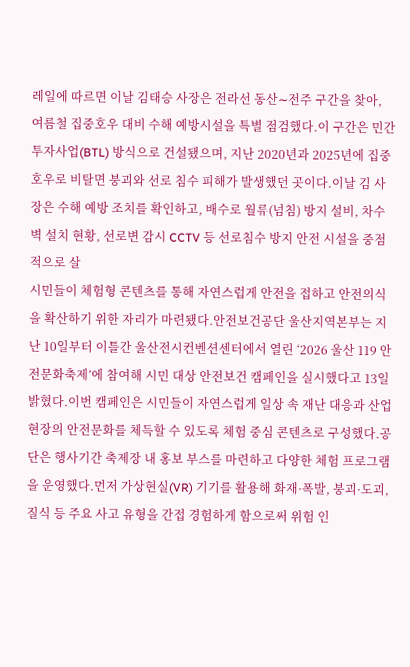레일에 따르면 이날 김태승 사장은 전라선 동산∼전주 구간을 찾아, 여름철 집중호우 대비 수해 예방시설을 특별 점검했다.이 구간은 민간투자사업(BTL) 방식으로 건설됐으며, 지난 2020년과 2025년에 집중호우로 비탈면 붕괴와 선로 침수 피해가 발생했던 곳이다.이날 김 사장은 수해 예방 조치를 확인하고, 배수로 월류(넘침) 방지 설비, 차수벽 설치 현황, 선로변 감시 CCTV 등 선로침수 방지 안전 시설을 중점적으로 살
시민들이 체험형 콘텐츠를 통해 자연스럽게 안전을 접하고 안전의식을 확산하기 위한 자리가 마련됐다.안전보건공단 울산지역본부는 지난 10일부터 이틀간 울산전시컨벤션센터에서 열린 ‘2026 울산 119 안전문화축제’에 참여해 시민 대상 안전보건 캠페인을 실시했다고 13일 밝혔다.이번 캠페인은 시민들이 자연스럽게 일상 속 재난 대응과 산업현장의 안전문화를 체득할 수 있도록 체험 중심 콘텐츠로 구성했다.공단은 행사기간 축제장 내 홍보 부스를 마련하고 다양한 체험 프로그램을 운영했다.먼저 가상현실(VR) 기기를 활용해 화재·폭발, 붕괴·도괴, 질식 등 주요 사고 유형을 간접 경험하게 함으로써 위험 인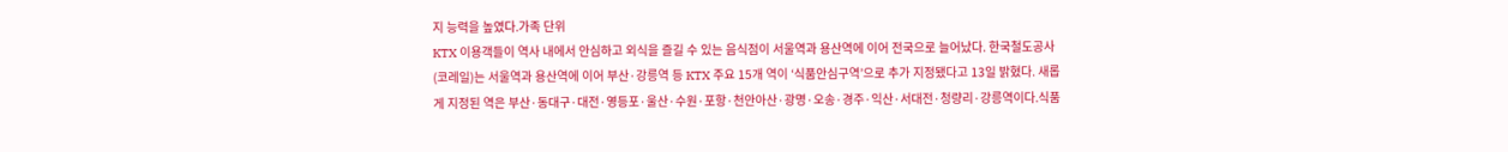지 능력을 높였다.가족 단위
KTX 이용객들이 역사 내에서 안심하고 외식을 즐길 수 있는 음식점이 서울역과 용산역에 이어 전국으로 늘어났다. 한국철도공사(코레일)는 서울역과 용산역에 이어 부산·강릉역 등 KTX 주요 15개 역이 ‘식품안심구역’으로 추가 지정됐다고 13일 밝혔다. 새롭게 지정된 역은 부산·동대구·대전·영등포·울산·수원·포항·천안아산·광명·오송·경주·익산·서대전·청량리·강릉역이다.식품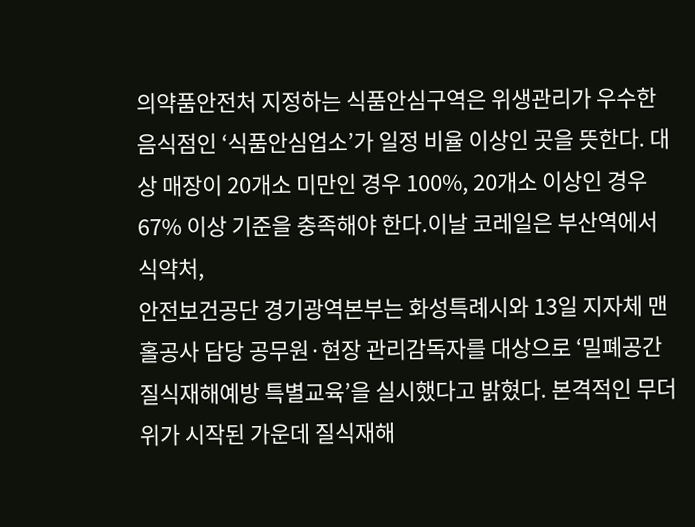의약품안전처 지정하는 식품안심구역은 위생관리가 우수한 음식점인 ‘식품안심업소’가 일정 비율 이상인 곳을 뜻한다. 대상 매장이 20개소 미만인 경우 100%, 20개소 이상인 경우 67% 이상 기준을 충족해야 한다.이날 코레일은 부산역에서 식약처,
안전보건공단 경기광역본부는 화성특례시와 13일 지자체 맨홀공사 담당 공무원·현장 관리감독자를 대상으로 ‘밀폐공간 질식재해예방 특별교육’을 실시했다고 밝혔다. 본격적인 무더위가 시작된 가운데 질식재해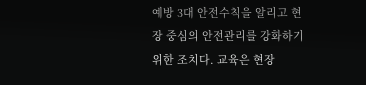예방 3대 안전수칙을 알리고 현장 중심의 안전관리를 강화하기 위한 조치다. 교육은 현장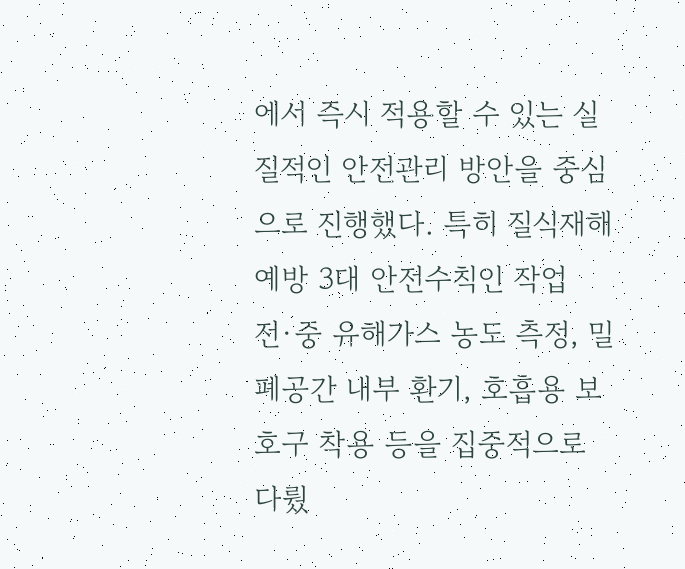에서 즉시 적용할 수 있는 실질적인 안전관리 방안을 중심으로 진행했다. 특히 질식재해예방 3대 안전수칙인 작업 전·중 유해가스 농도 측정, 밀폐공간 내부 환기, 호흡용 보호구 착용 등을 집중적으로 다뤘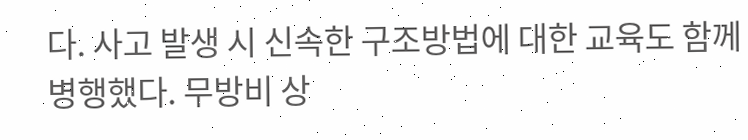다. 사고 발생 시 신속한 구조방법에 대한 교육도 함께 병행했다. 무방비 상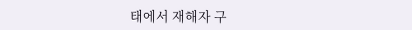태에서 재해자 구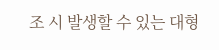조 시 발생할 수 있는 대형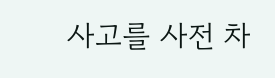사고를 사전 차